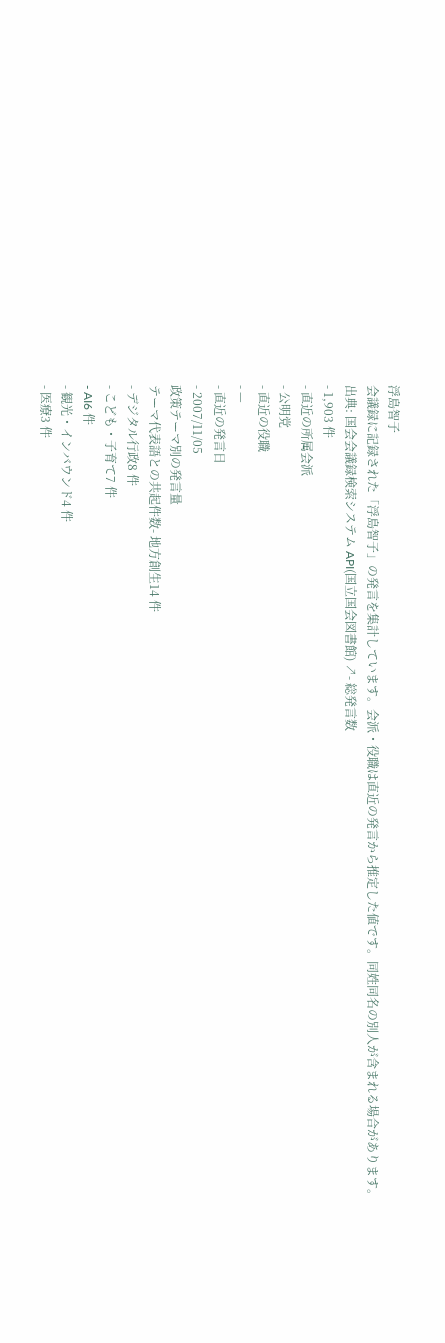浮島智子
会議録に記録された「浮島智子」の発言を集計しています。会派・役職は直近の発言から推定した値です。同姓同名の別人が含まれる場合があります。
出典: 国会会議録検索システム API(国立国会図書館) ↗- 総発言数
- 1,903 件
- 直近の所属会派
- 公明党
- 直近の役職
- —
- 直近の発言日
- 2007/11/05
政策テーマ別の発言量
テーマ代表語との共起件数- 地方創生14 件
- デジタル行政8 件
- こども・子育て7 件
- AI6 件
- 観光・インバウンド4 件
- 医療3 件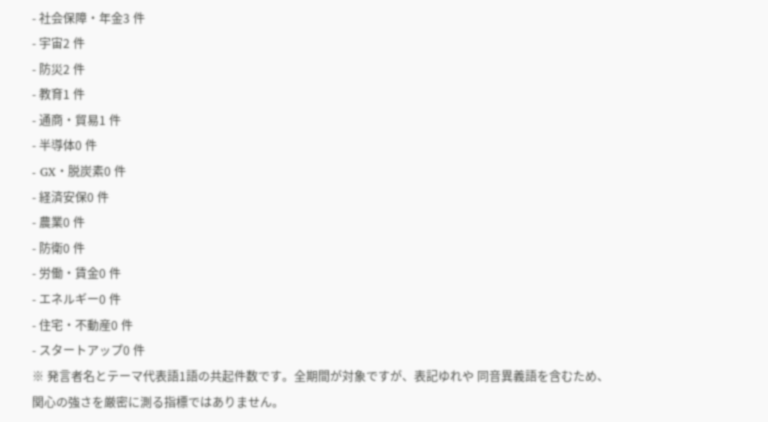- 社会保障・年金3 件
- 宇宙2 件
- 防災2 件
- 教育1 件
- 通商・貿易1 件
- 半導体0 件
- GX・脱炭素0 件
- 経済安保0 件
- 農業0 件
- 防衛0 件
- 労働・賃金0 件
- エネルギー0 件
- 住宅・不動産0 件
- スタートアップ0 件
※ 発言者名とテーマ代表語1語の共起件数です。全期間が対象ですが、表記ゆれや 同音異義語を含むため、関心の強さを厳密に測る指標ではありません。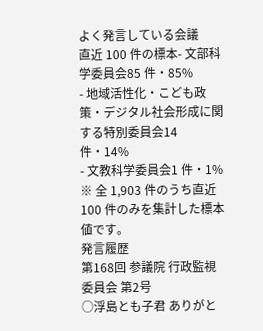よく発言している会議
直近 100 件の標本- 文部科学委員会85 件・85%
- 地域活性化・こども政策・デジタル社会形成に関する特別委員会14 件・14%
- 文教科学委員会1 件・1%
※ 全 1,903 件のうち直近 100 件のみを集計した標本値です。
発言履歴
第168回 参議院 行政監視委員会 第2号
○浮島とも子君 ありがと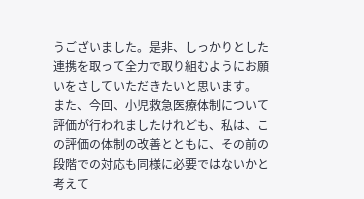うございました。是非、しっかりとした連携を取って全力で取り組むようにお願いをさしていただきたいと思います。 また、今回、小児救急医療体制について評価が行われましたけれども、私は、この評価の体制の改善とともに、その前の段階での対応も同様に必要ではないかと考えて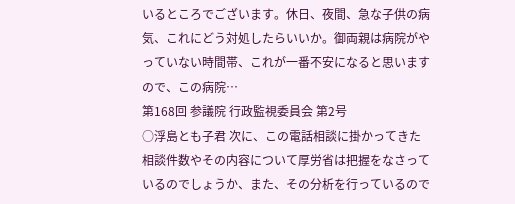いるところでございます。休日、夜間、急な子供の病気、これにどう対処したらいいか。御両親は病院がやっていない時間帯、これが一番不安になると思いますので、この病院…
第168回 参議院 行政監視委員会 第2号
○浮島とも子君 次に、この電話相談に掛かってきた相談件数やその内容について厚労省は把握をなさっているのでしょうか、また、その分析を行っているので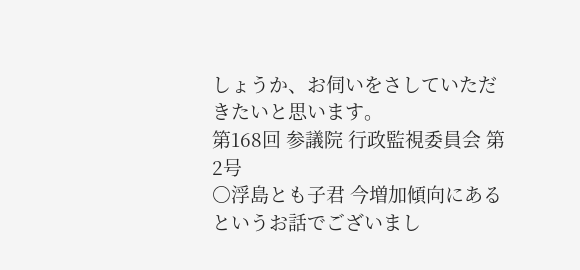しょうか、お伺いをさしていただきたいと思います。
第168回 参議院 行政監視委員会 第2号
○浮島とも子君 今増加傾向にあるというお話でございまし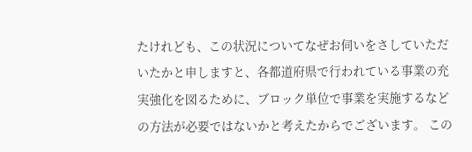たけれども、この状況についてなぜお伺いをさしていただいたかと申しますと、各都道府県で行われている事業の充実強化を図るために、ブロック単位で事業を実施するなどの方法が必要ではないかと考えたからでございます。 この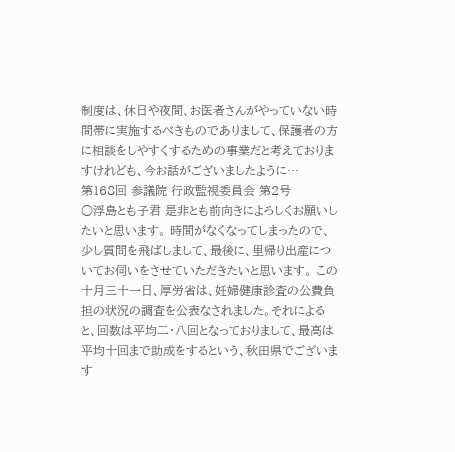制度は、休日や夜間、お医者さんがやっていない時間帯に実施するべきものでありまして、保護者の方に相談をしやすくするための事業だと考えておりますけれども、今お話がございましたように…
第168回 参議院 行政監視委員会 第2号
○浮島とも子君 是非とも前向きによろしくお願いしたいと思います。 時間がなくなってしまったので、少し質問を飛ばしまして、最後に、里帰り出産についてお伺いをさせていただきたいと思います。 この十月三十一日、厚労省は、妊婦健康診査の公費負担の状況の調査を公表なされました。それによると、回数は平均二・八回となっておりまして、最高は平均十回まで助成をするという、秋田県でございます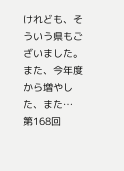けれども、そういう県もございました。また、今年度から増やした、また…
第168回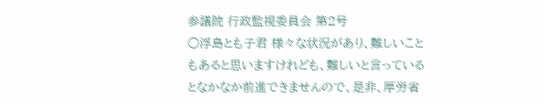参議院 行政監視委員会 第2号
○浮島とも子君 様々な状況があり、難しいこともあると思いますけれども、難しいと言っているとなかなか前進できませんので、是非、厚労省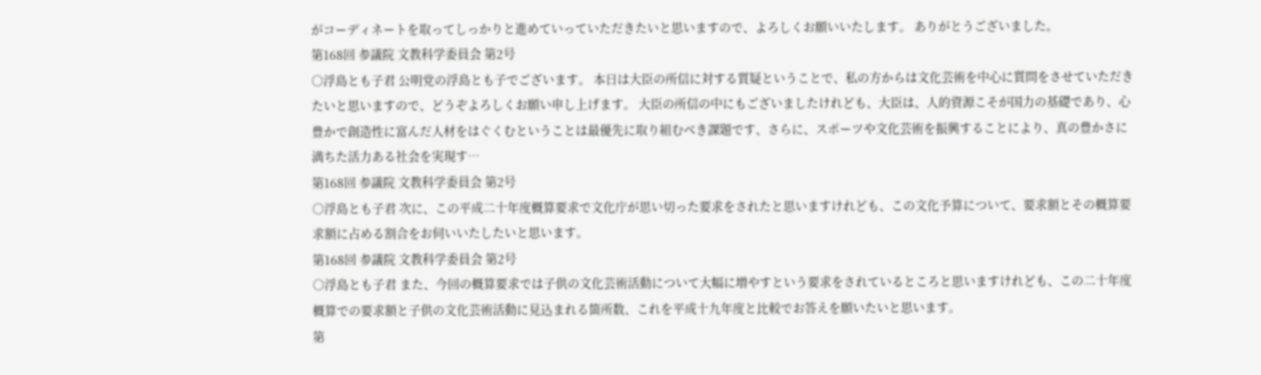がコーディネートを取ってしっかりと進めていっていただきたいと思いますので、よろしくお願いいたします。 ありがとうございました。
第168回 参議院 文教科学委員会 第2号
○浮島とも子君 公明党の浮島とも子でございます。 本日は大臣の所信に対する質疑ということで、私の方からは文化芸術を中心に質問をさせていただきたいと思いますので、どうぞよろしくお願い申し上げます。 大臣の所信の中にもございましたけれども、大臣は、人的資源こそが国力の基礎であり、心豊かで創造性に富んだ人材をはぐくむということは最優先に取り組むべき課題です、さらに、スポーツや文化芸術を振興することにより、真の豊かさに満ちた活力ある社会を実現す…
第168回 参議院 文教科学委員会 第2号
○浮島とも子君 次に、この平成二十年度概算要求で文化庁が思い切った要求をされたと思いますけれども、この文化予算について、要求額とその概算要求額に占める割合をお伺いいたしたいと思います。
第168回 参議院 文教科学委員会 第2号
○浮島とも子君 また、今回の概算要求では子供の文化芸術活動について大幅に増やすという要求をされているところと思いますけれども、この二十年度概算での要求額と子供の文化芸術活動に見込まれる箇所数、これを平成十九年度と比較でお答えを願いたいと思います。
第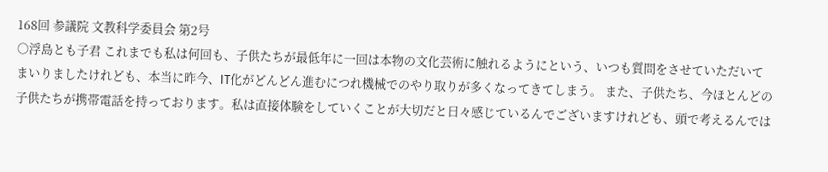168回 参議院 文教科学委員会 第2号
○浮島とも子君 これまでも私は何回も、子供たちが最低年に一回は本物の文化芸術に触れるようにという、いつも質問をさせていただいてまいりましたけれども、本当に昨今、IT化がどんどん進むにつれ機械でのやり取りが多くなってきてしまう。 また、子供たち、今ほとんどの子供たちが携帯電話を持っております。私は直接体験をしていくことが大切だと日々感じているんでございますけれども、頭で考えるんでは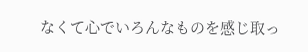なくて心でいろんなものを感じ取っ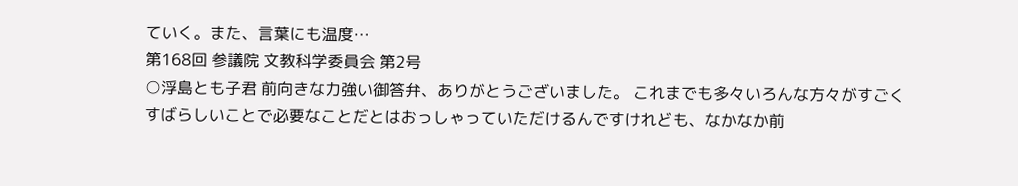ていく。また、言葉にも温度…
第168回 参議院 文教科学委員会 第2号
○浮島とも子君 前向きな力強い御答弁、ありがとうございました。 これまでも多々いろんな方々がすごくすばらしいことで必要なことだとはおっしゃっていただけるんですけれども、なかなか前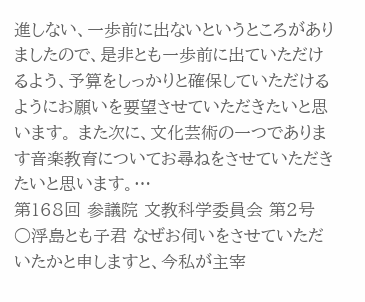進しない、一歩前に出ないというところがありましたので、是非とも一歩前に出ていただけるよう、予算をしっかりと確保していただけるようにお願いを要望させていただきたいと思います。 また次に、文化芸術の一つであります音楽教育についてお尋ねをさせていただきたいと思います。…
第168回 参議院 文教科学委員会 第2号
○浮島とも子君 なぜお伺いをさせていただいたかと申しますと、今私が主宰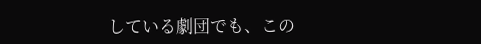している劇団でも、この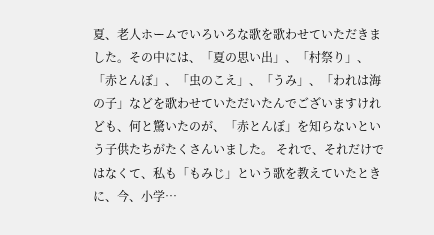夏、老人ホームでいろいろな歌を歌わせていただきました。その中には、「夏の思い出」、「村祭り」、「赤とんぼ」、「虫のこえ」、「うみ」、「われは海の子」などを歌わせていただいたんでございますけれども、何と驚いたのが、「赤とんぼ」を知らないという子供たちがたくさんいました。 それで、それだけではなくて、私も「もみじ」という歌を教えていたときに、今、小学…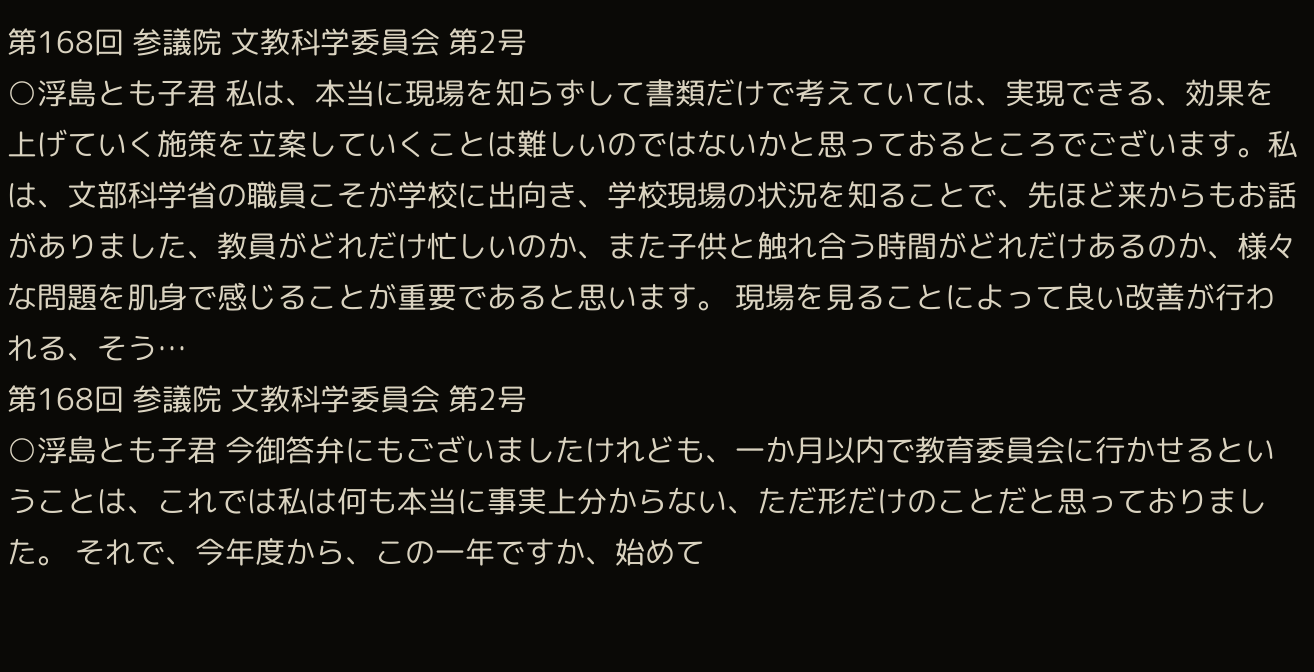第168回 参議院 文教科学委員会 第2号
○浮島とも子君 私は、本当に現場を知らずして書類だけで考えていては、実現できる、効果を上げていく施策を立案していくことは難しいのではないかと思っておるところでございます。私は、文部科学省の職員こそが学校に出向き、学校現場の状況を知ることで、先ほど来からもお話がありました、教員がどれだけ忙しいのか、また子供と触れ合う時間がどれだけあるのか、様々な問題を肌身で感じることが重要であると思います。 現場を見ることによって良い改善が行われる、そう…
第168回 参議院 文教科学委員会 第2号
○浮島とも子君 今御答弁にもございましたけれども、一か月以内で教育委員会に行かせるということは、これでは私は何も本当に事実上分からない、ただ形だけのことだと思っておりました。 それで、今年度から、この一年ですか、始めて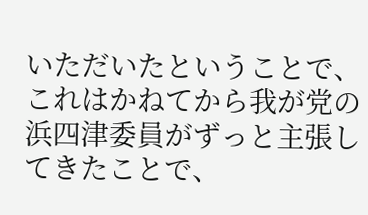いただいたということで、これはかねてから我が党の浜四津委員がずっと主張してきたことで、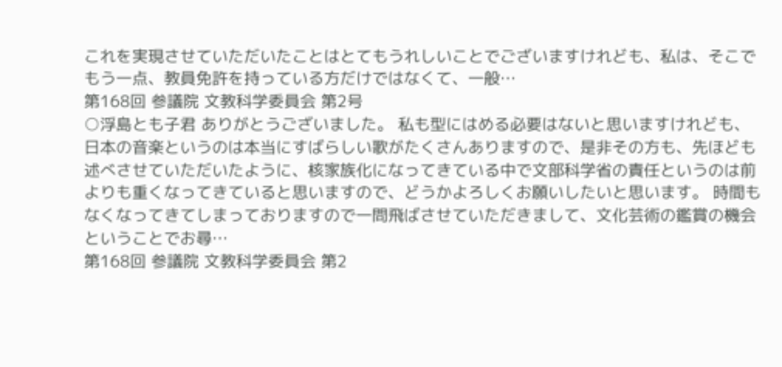これを実現させていただいたことはとてもうれしいことでございますけれども、私は、そこでもう一点、教員免許を持っている方だけではなくて、一般…
第168回 参議院 文教科学委員会 第2号
○浮島とも子君 ありがとうございました。 私も型にはめる必要はないと思いますけれども、日本の音楽というのは本当にすばらしい歌がたくさんありますので、是非その方も、先ほども述べさせていただいたように、核家族化になってきている中で文部科学省の責任というのは前よりも重くなってきていると思いますので、どうかよろしくお願いしたいと思います。 時間もなくなってきてしまっておりますので一問飛ばさせていただきまして、文化芸術の鑑賞の機会ということでお尋…
第168回 参議院 文教科学委員会 第2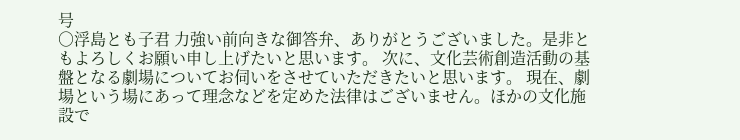号
○浮島とも子君 力強い前向きな御答弁、ありがとうございました。是非ともよろしくお願い申し上げたいと思います。 次に、文化芸術創造活動の基盤となる劇場についてお伺いをさせていただきたいと思います。 現在、劇場という場にあって理念などを定めた法律はございません。ほかの文化施設で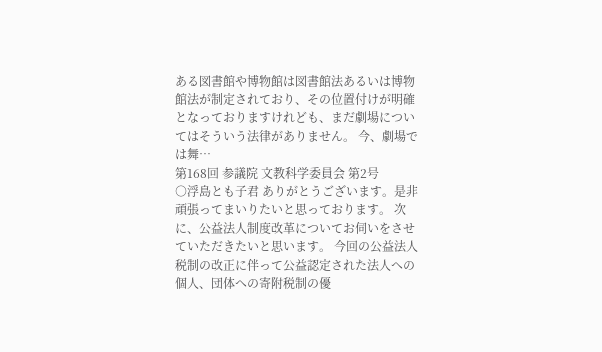ある図書館や博物館は図書館法あるいは博物館法が制定されており、その位置付けが明確となっておりますけれども、まだ劇場についてはそういう法律がありません。 今、劇場では舞…
第168回 参議院 文教科学委員会 第2号
○浮島とも子君 ありがとうございます。是非頑張ってまいりたいと思っております。 次に、公益法人制度改革についてお伺いをさせていただきたいと思います。 今回の公益法人税制の改正に伴って公益認定された法人への個人、団体への寄附税制の優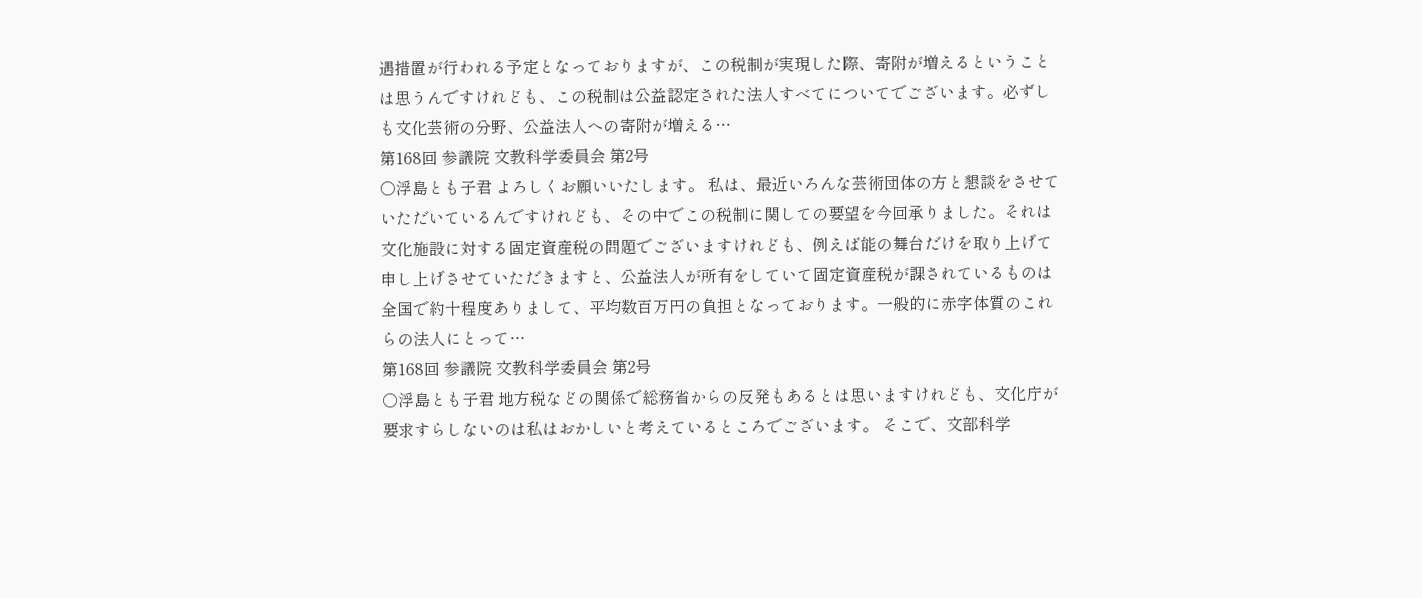遇措置が行われる予定となっておりますが、この税制が実現した際、寄附が増えるということは思うんですけれども、この税制は公益認定された法人すべてについてでございます。必ずしも文化芸術の分野、公益法人への寄附が増える…
第168回 参議院 文教科学委員会 第2号
○浮島とも子君 よろしくお願いいたします。 私は、最近いろんな芸術団体の方と懇談をさせていただいているんですけれども、その中でこの税制に関しての要望を今回承りました。それは文化施設に対する固定資産税の問題でございますけれども、例えば能の舞台だけを取り上げて申し上げさせていただきますと、公益法人が所有をしていて固定資産税が課されているものは全国で約十程度ありまして、平均数百万円の負担となっております。一般的に赤字体質のこれらの法人にとって…
第168回 参議院 文教科学委員会 第2号
○浮島とも子君 地方税などの関係で総務省からの反発もあるとは思いますけれども、文化庁が要求すらしないのは私はおかしいと考えているところでございます。 そこで、文部科学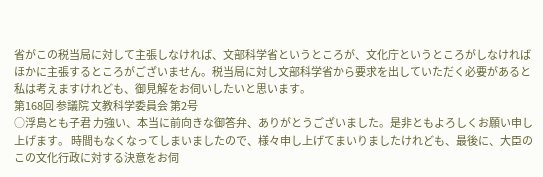省がこの税当局に対して主張しなければ、文部科学省というところが、文化庁というところがしなければほかに主張するところがございません。税当局に対し文部科学省から要求を出していただく必要があると私は考えますけれども、御見解をお伺いしたいと思います。
第168回 参議院 文教科学委員会 第2号
○浮島とも子君 力強い、本当に前向きな御答弁、ありがとうございました。是非ともよろしくお願い申し上げます。 時間もなくなってしまいましたので、様々申し上げてまいりましたけれども、最後に、大臣のこの文化行政に対する決意をお伺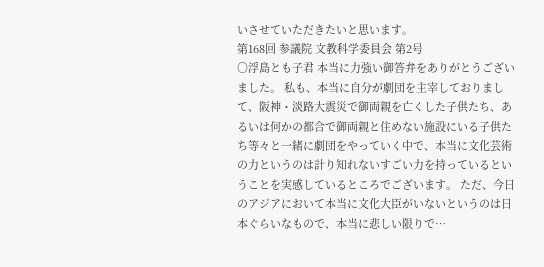いさせていただきたいと思います。
第168回 参議院 文教科学委員会 第2号
○浮島とも子君 本当に力強い御答弁をありがとうございました。 私も、本当に自分が劇団を主宰しておりまして、阪神・淡路大震災で御両親を亡くした子供たち、あるいは何かの都合で御両親と住めない施設にいる子供たち等々と一緒に劇団をやっていく中で、本当に文化芸術の力というのは計り知れないすごい力を持っているということを実感しているところでございます。 ただ、今日のアジアにおいて本当に文化大臣がいないというのは日本ぐらいなもので、本当に悲しい限りで…